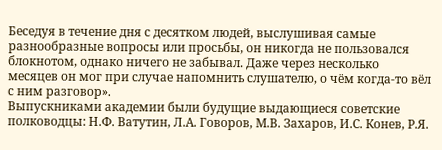Беседуя в течение дня с десятком людей, выслушивая самые разнообразные вопросы или просьбы, он никогда не пользовался блокнотом, однако ничего не забывал. Даже через несколько месяцев он мог при случае напомнить слушателю, о чём когда-то вёл с ним разговор».
Выпускниками академии были будущие выдающиеся советские полководцы: Н.Ф. Ватутин, Л.А. Говоров, М.В. Захаров, И.С. Конев, Р.Я.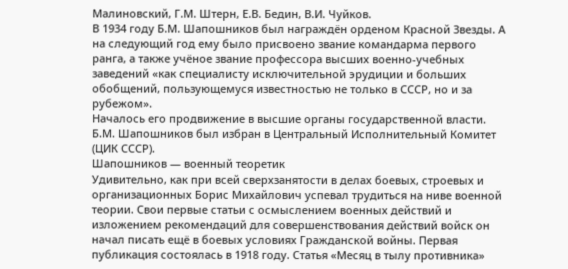Малиновский, Г.М. Штерн, Е.В. Бедин, В.И. Чуйков.
В 1934 году Б.М. Шапошников был награждён орденом Красной Звезды. А на следующий год ему было присвоено звание командарма первого ранга, а также учёное звание профессора высших военно-учебных заведений «как специалисту исключительной эрудиции и больших обобщений, пользующемуся известностью не только в СССР, но и за рубежом».
Началось его продвижение в высшие органы государственной власти. Б.М. Шапошников был избран в Центральный Исполнительный Комитет (ЦИК СССР).
Шапошников — военный теоретик
Удивительно, как при всей сверхзанятости в делах боевых, строевых и организационных Борис Михайлович успевал трудиться на ниве военной теории. Свои первые статьи с осмыслением военных действий и изложением рекомендаций для совершенствования действий войск он начал писать ещё в боевых условиях Гражданской войны. Первая публикация состоялась в 1918 году. Статья «Месяц в тылу противника»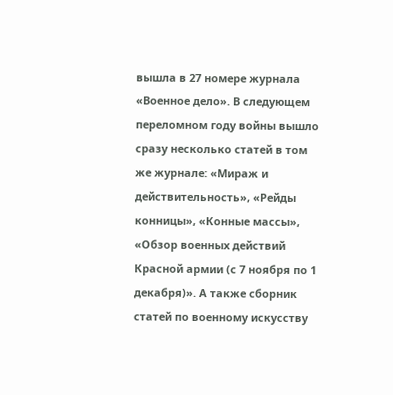вышла в 27 номере журнала «Военное дело». В следующем переломном году войны вышло сразу несколько статей в том же журнале: «Мираж и действительность», «Рейды конницы», «Конные массы», «Обзор военных действий Красной армии (с 7 ноября по 1 декабря)». А также сборник статей по военному искусству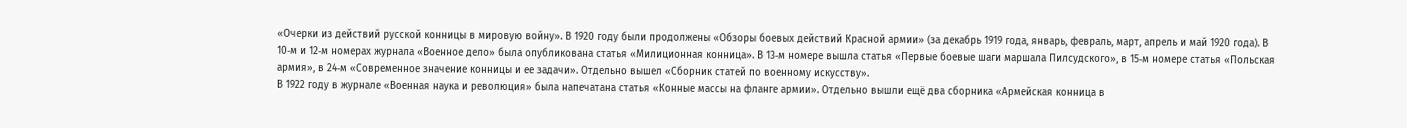«Очерки из действий русской конницы в мировую войну». В 1920 году были продолжены «Обзоры боевых действий Красной армии» (за декабрь 1919 года, январь, февраль, март, апрель и май 1920 года). В 10‐м и 12‐м номерах журнала «Военное дело» была опубликована статья «Милиционная конница». В 13‐м номере вышла статья «Первые боевые шаги маршала Пилсудского», в 15‐м номере статья «Польская армия», в 24‐м «Современное значение конницы и ее задачи». Отдельно вышел «Сборник статей по военному искусству».
В 1922 году в журнале «Военная наука и революция» была напечатана статья «Конные массы на фланге армии». Отдельно вышли ещё два сборника «Армейская конница в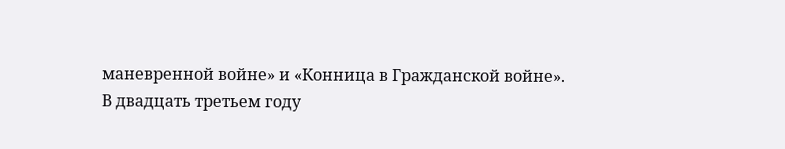маневренной войне» и «Конница в Гражданской войне».
В двадцать третьем году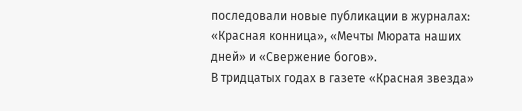последовали новые публикации в журналах: «Красная конница», «Мечты Мюрата наших дней» и «Свержение богов».
В тридцатых годах в газете «Красная звезда»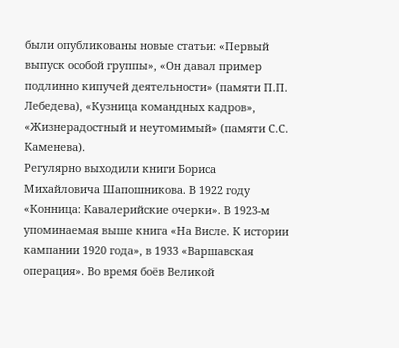были опубликованы новые статьи: «Первый выпуск особой группы», «Он давал пример подлинно кипучей деятельности» (памяти П.П. Лебедева), «Кузница командных кадров», «Жизнерадостный и неутомимый» (памяти С.С. Каменева).
Регулярно выходили книги Бориса Михайловича Шапошникова. В 1922 году «Конница: Кавалерийские очерки». В 1923‐м упоминаемая выше книга «На Висле. К истории кампании 1920 года», в 1933 «Варшавская операция». Во время боёв Великой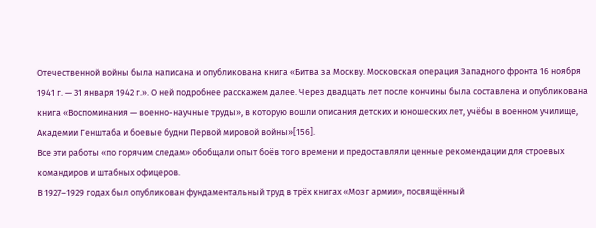Отечественной войны была написана и опубликована книга «Битва за Москву. Московская операция Западного фронта 16 ноября 1941 г. — 31 января 1942 г.». О ней подробнее расскажем далее. Через двадцать лет после кончины была составлена и опубликована книга «Воспоминания — военно-научные труды», в которую вошли описания детских и юношеских лет, учёбы в военном училище, Академии Генштаба и боевые будни Первой мировой войны»[156].
Все эти работы «по горячим следам» обобщали опыт боёв того времени и предоставляли ценные рекомендации для строевых командиров и штабных офицеров.
В 1927–1929 годах был опубликован фундаментальный труд в трёх книгах «Мозг армии», посвящённый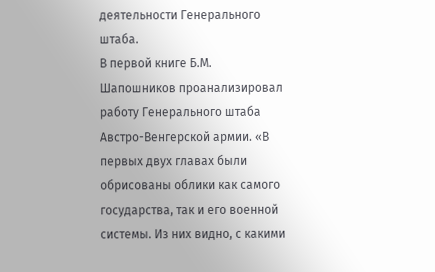деятельности Генерального штаба.
В первой книге Б.М. Шапошников проанализировал работу Генерального штаба Австро-Венгерской армии. «В первых двух главах были обрисованы облики как самого государства, так и его военной системы. Из них видно, с какими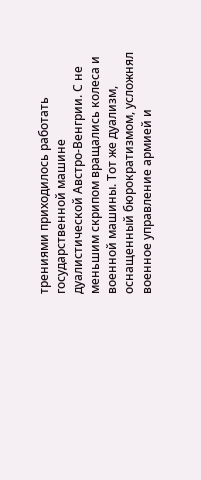трениями приходилось работать государственной машине дуалистической Австро-Венгрии. С не меньшим скрипом вращались колеса и военной машины. Тот же дуализм, оснащенный бюрократизмом, усложнял военное управление армией и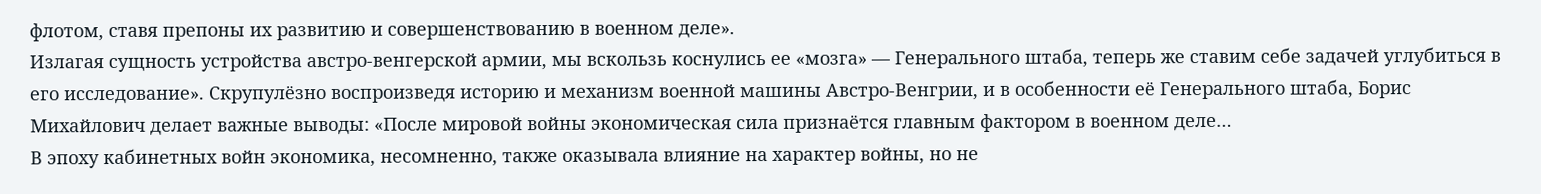флотом, ставя препоны их развитию и совершенствованию в военном деле».
Излагая сущность устройства австро-венгерской армии, мы вскользь коснулись ее «мозга» — Генерального штаба, теперь же ставим себе задачей углубиться в его исследование». Скрупулёзно воспроизведя историю и механизм военной машины Австро-Венгрии, и в особенности её Генерального штаба, Борис Михайлович делает важные выводы: «После мировой войны экономическая сила признаётся главным фактором в военном деле…
В эпоху кабинетных войн экономика, несомненно, также оказывала влияние на характер войны, но не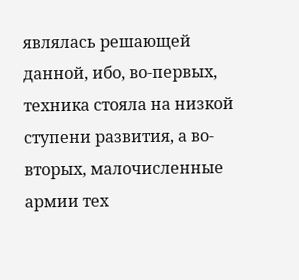являлась решающей данной, ибо, во-первых, техника стояла на низкой ступени развития, а во-вторых, малочисленные армии тех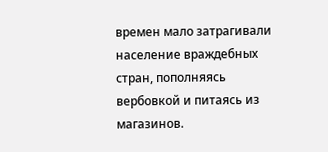времен мало затрагивали население враждебных стран, пополняясь вербовкой и питаясь из магазинов.